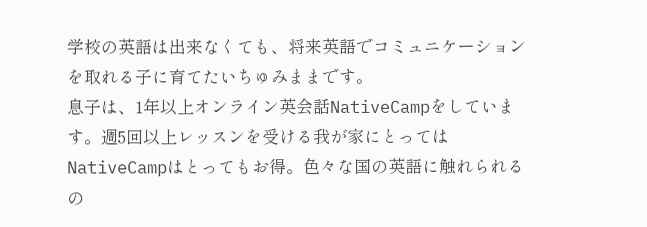学校の英語は出来なくても、将来英語でコミュニケーションを取れる子に育てたいちゅみままです。
息子は、1年以上オンライン英会話NativeCampをしています。週5回以上レッスンを受ける我が家にとってはNativeCampはとってもお得。色々な国の英語に触れられるの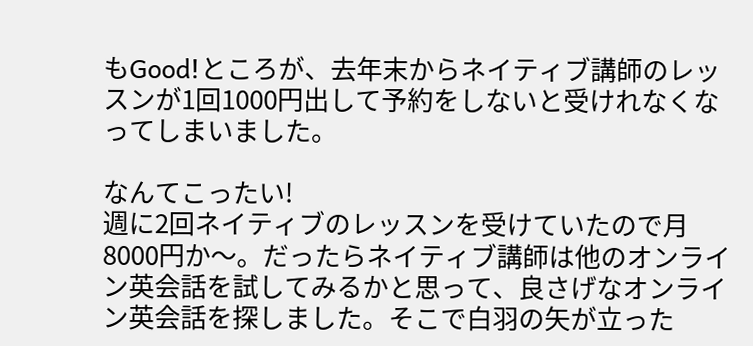もGood!ところが、去年末からネイティブ講師のレッスンが1回1000円出して予約をしないと受けれなくなってしまいました。

なんてこったい!
週に2回ネイティブのレッスンを受けていたので月8000円か〜。だったらネイティブ講師は他のオンライン英会話を試してみるかと思って、良さげなオンライン英会話を探しました。そこで白羽の矢が立った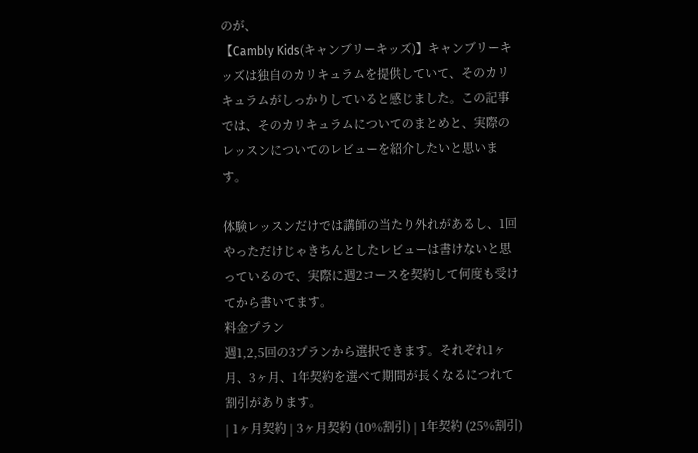のが、
【Cambly Kids(キャンブリーキッズ)】キャンブリーキッズは独自のカリキュラムを提供していて、そのカリキュラムがしっかりしていると感じました。この記事では、そのカリキュラムについてのまとめと、実際のレッスンについてのレビューを紹介したいと思います。

体験レッスンだけでは講師の当たり外れがあるし、1回やっただけじゃきちんとしたレビューは書けないと思っているので、実際に週2コースを契約して何度も受けてから書いてます。
料金プラン
週1,2,5回の3プランから選択できます。それぞれ1ヶ月、3ヶ月、1年契約を選べて期間が長くなるにつれて割引があります。
| 1ヶ月契約 | 3ヶ月契約 (10%割引) | 1年契約 (25%割引)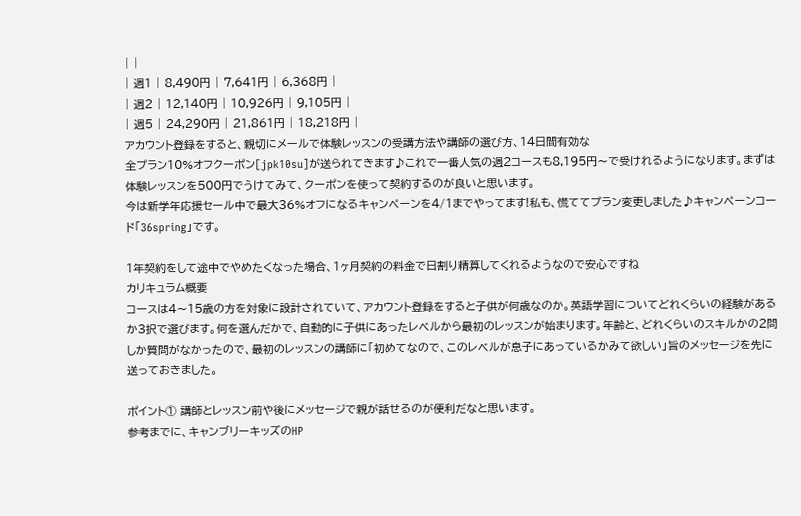| |
| 週1 | 8,490円 | 7,641円 | 6,368円 |
| 週2 | 12,140円 | 10,926円 | 9,105円 |
| 週5 | 24,290円 | 21,861円 | 18,218円 |
アカウント登録をすると、親切にメールで体験レッスンの受講方法や講師の選び方、14日間有効な
全プラン10%オフクーポン[jpk10su]が送られてきます♪これで一番人気の週2コースも8,195円〜で受けれるようになります。まずは体験レッスンを500円でうけてみて、クーポンを使って契約するのが良いと思います。
今は新学年応援セール中で最大36%オフになるキャンペーンを4/1までやってます!私も、慌ててプラン変更しました♪キャンペーンコード「36spring」です。

1年契約をして途中でやめたくなった場合、1ヶ月契約の料金で日割り精算してくれるようなので安心ですね
カリキュラム概要
コースは4〜15歳の方を対象に設計されていて、アカウント登録をすると子供が何歳なのか。英語学習についてどれくらいの経験があるか3択で選びます。何を選んだかで、自動的に子供にあったレベルから最初のレッスンが始まります。年齢と、どれくらいのスキルかの2問しか質問がなかったので、最初のレッスンの講師に「初めてなので、このレベルが息子にあっているかみて欲しい」旨のメッセージを先に送っておきました。

ポイント① 講師とレッスン前や後にメッセージで親が話せるのが便利だなと思います。
参考までに、キャンブリーキッズのHP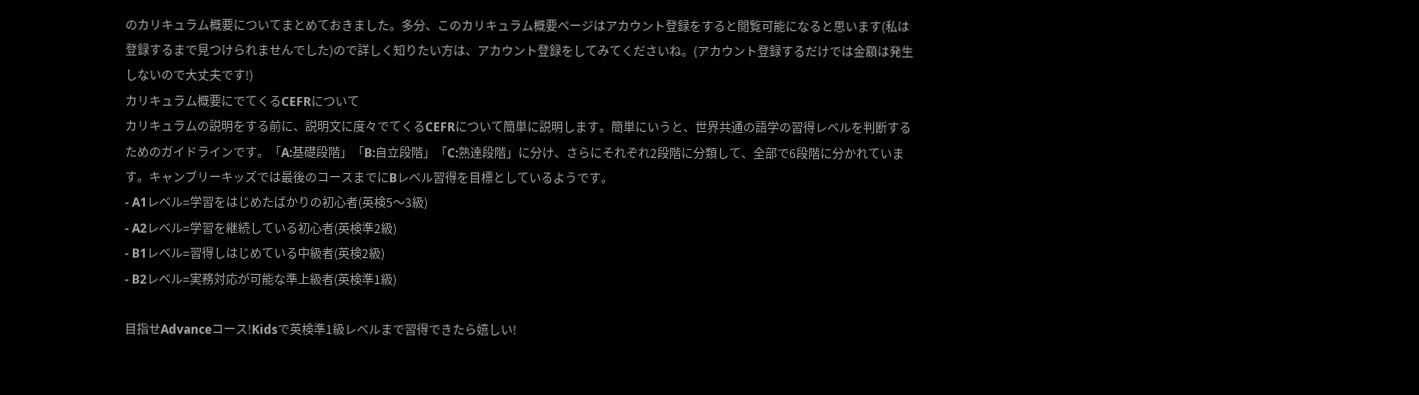のカリキュラム概要についてまとめておきました。多分、このカリキュラム概要ページはアカウント登録をすると閲覧可能になると思います(私は登録するまで見つけられませんでした)ので詳しく知りたい方は、アカウント登録をしてみてくださいね。(アカウント登録するだけでは金額は発生しないので大丈夫です!)
カリキュラム概要にでてくるCEFRについて
カリキュラムの説明をする前に、説明文に度々でてくるCEFRについて簡単に説明します。簡単にいうと、世界共通の語学の習得レベルを判断するためのガイドラインです。「A:基礎段階」「B:自立段階」「C:熟達段階」に分け、さらにそれぞれ2段階に分類して、全部で6段階に分かれています。キャンブリーキッズでは最後のコースまでにBレベル習得を目標としているようです。
- A1レベル=学習をはじめたばかりの初心者(英検5〜3級)
- A2レベル=学習を継続している初心者(英検準2級)
- B1レベル=習得しはじめている中級者(英検2級)
- B2レベル=実務対応が可能な準上級者(英検準1級)

目指せAdvanceコース!Kidsで英検準1級レベルまで習得できたら嬉しい!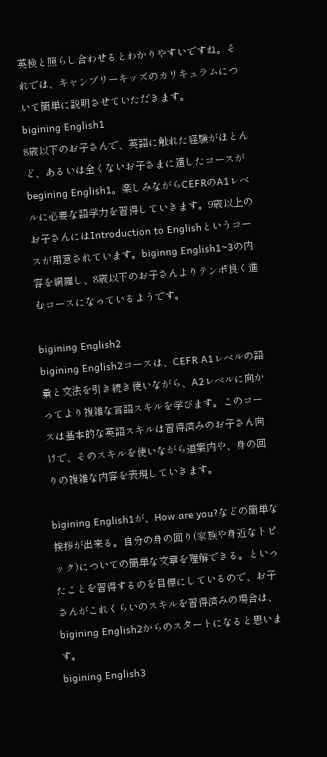英検と照らし合わせるとわかりやすいですね。それでは、キャンブリーキッズのカリキュラムについて簡単に説明させていただきます。
bigining English1
8歳以下のお子さんで、英語に触れた経験がほとんど、あるいは全くないお子さまに適したコースがbegining English1。楽しみながらCEFRのA1レベルに必要な語学力を習得していきます。9歳以上のお子さんにはIntroduction to Englishというコースが用意されています。biginng English1~3の内容を網羅し、8歳以下のお子さんよりテンポ良く進むコースになっているようです。

bigining English2
bigining English2コースは、CEFR A1レベルの語彙と文法を引き続き使いながら、A2レベルに向かってより複雑な言語スキルを学びます。このコースは基本的な英語スキルは習得済みのお子さん向けで、そのスキルを使いながら道案内や、身の回りの複雑な内容を表現していきます。

bigining English1が、How are you?などの簡単な挨拶が出来る。自分の身の回り(家族や身近なトピック)についての簡単な文章を理解できる。といったことを習得するのを目標にしているので、お子さんがこれくらいのスキルを習得済みの場合は、bigining English2からのスタートになると思います。
bigining English3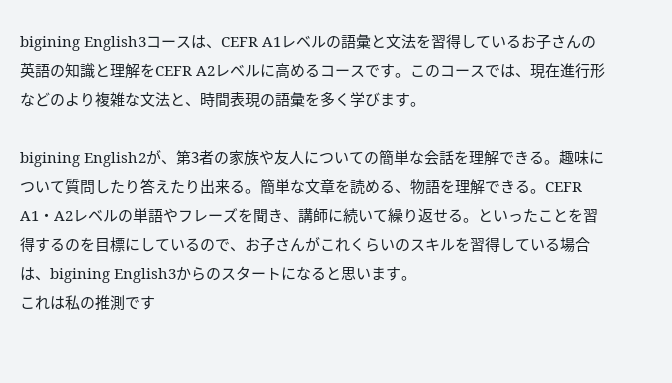bigining English3コースは、CEFR A1レベルの語彙と文法を習得しているお子さんの英語の知識と理解をCEFR A2レベルに高めるコースです。このコースでは、現在進行形などのより複雑な文法と、時間表現の語彙を多く学びます。

bigining English2が、第3者の家族や友人についての簡単な会話を理解できる。趣味について質問したり答えたり出来る。簡単な文章を読める、物語を理解できる。CEFR A1・A2レベルの単語やフレーズを聞き、講師に続いて繰り返せる。といったことを習得するのを目標にしているので、お子さんがこれくらいのスキルを習得している場合は、bigining English3からのスタートになると思います。
これは私の推測です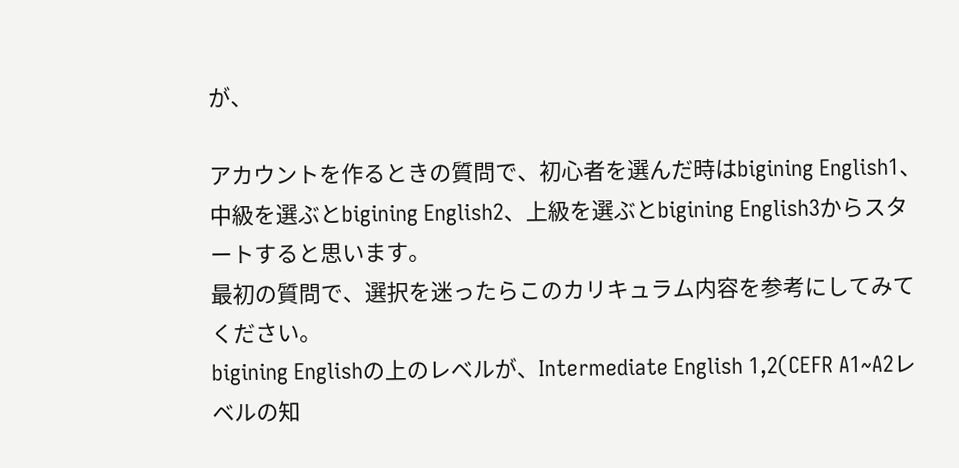が、

アカウントを作るときの質問で、初心者を選んだ時はbigining English1、中級を選ぶとbigining English2、上級を選ぶとbigining English3からスタートすると思います。
最初の質問で、選択を迷ったらこのカリキュラム内容を参考にしてみてください。
bigining Englishの上のレベルが、Intermediate English 1,2(CEFR A1~A2レベルの知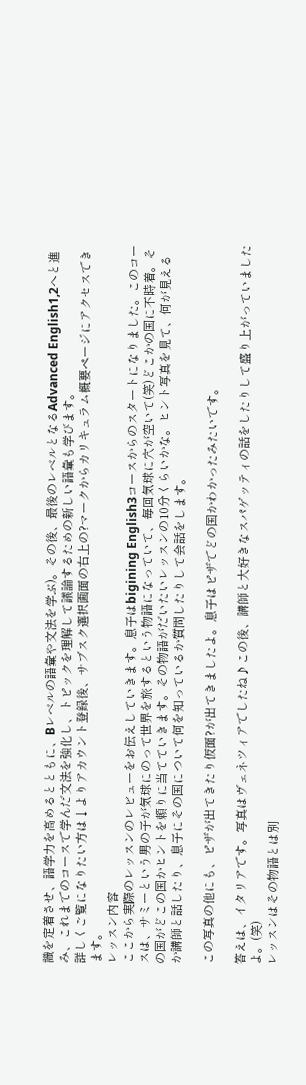識を定着させ、語学力を高めるとともに、Bレベルの語彙や文法を学ぶ)。その後、最後のレベルとなるAdvanced English1,2へと進み、これまでのコースで学んだ文法を強化し、トピックを理解して議論するための新しい語彙も学びます。
詳しくご覧になりたい方は↓よりアカウント登録後、サブスク選択画面の右上の?マークからカリキュラム概要ページにアクセスできます。
レッスン内容
ここから実際のレッスンのレビューをお伝えしていきます。息子はbigining English3コースからのスタートになりました。このコースは、サミーという男の子が気球にのって世界を旅するという物語になっていて、毎回気球に穴が空いて(笑)どこかの国に不時着。その国がどこの国かヒントを頼りに当てていきます。その物語がだいたいレッスンの10分くらいかな。ヒント写真を見て、何が見えるか講師と話したり、息子にその国について何を知っているか質問したりして会話をします。

この写真の他にも、ピザが出てきたり仮面?が出てきましたよ。息子はピザでどの国かわかったみたいです。

答えは、イタリアです。写真はヴェネツィアでしたね♪この後、講師と大好きなスパゲッティの話をしたりして盛り上がっていましたよ。(笑)
レッスンはその物語とは別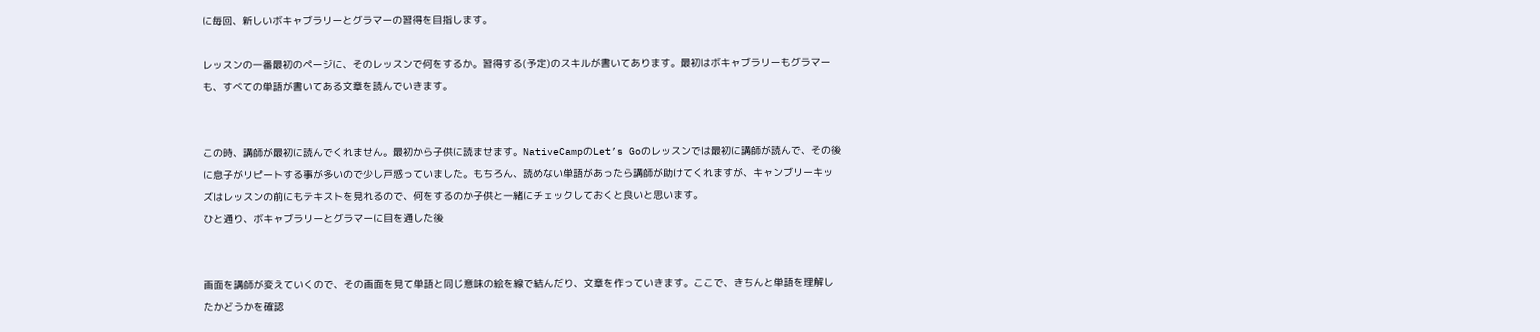に毎回、新しいボキャブラリーとグラマーの習得を目指します。

レッスンの一番最初のページに、そのレッスンで何をするか。習得する(予定)のスキルが書いてあります。最初はボキャブラリーもグラマーも、すべての単語が書いてある文章を読んでいきます。


この時、講師が最初に読んでくれません。最初から子供に読ませます。NativeCampのLet’s Goのレッスンでは最初に講師が読んで、その後に息子がリピートする事が多いので少し戸惑っていました。もちろん、読めない単語があったら講師が助けてくれますが、キャンブリーキッズはレッスンの前にもテキストを見れるので、何をするのか子供と一緒にチェックしておくと良いと思います。
ひと通り、ボキャブラリーとグラマーに目を通した後


画面を講師が変えていくので、その画面を見て単語と同じ意味の絵を線で結んだり、文章を作っていきます。ここで、きちんと単語を理解したかどうかを確認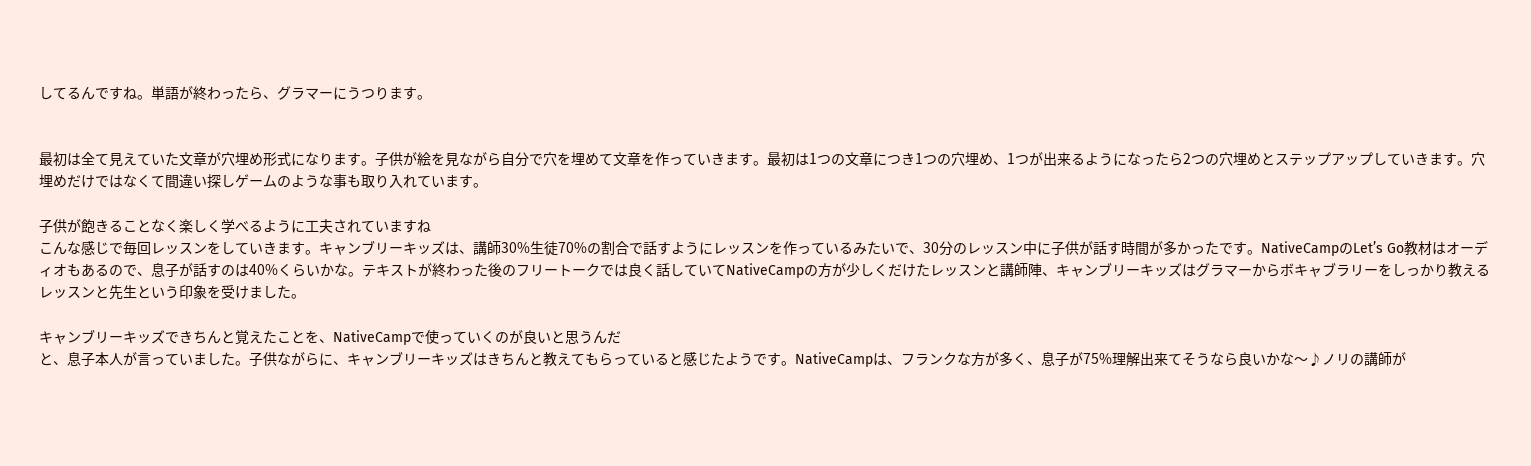してるんですね。単語が終わったら、グラマーにうつります。


最初は全て見えていた文章が穴埋め形式になります。子供が絵を見ながら自分で穴を埋めて文章を作っていきます。最初は1つの文章につき1つの穴埋め、1つが出来るようになったら2つの穴埋めとステップアップしていきます。穴埋めだけではなくて間違い探しゲームのような事も取り入れています。

子供が飽きることなく楽しく学べるように工夫されていますね
こんな感じで毎回レッスンをしていきます。キャンブリーキッズは、講師30%生徒70%の割合で話すようにレッスンを作っているみたいで、30分のレッスン中に子供が話す時間が多かったです。NativeCampのLet’s Go教材はオーディオもあるので、息子が話すのは40%くらいかな。テキストが終わった後のフリートークでは良く話していてNativeCampの方が少しくだけたレッスンと講師陣、キャンブリーキッズはグラマーからボキャブラリーをしっかり教えるレッスンと先生という印象を受けました。

キャンブリーキッズできちんと覚えたことを、NativeCampで使っていくのが良いと思うんだ
と、息子本人が言っていました。子供ながらに、キャンブリーキッズはきちんと教えてもらっていると感じたようです。NativeCampは、フランクな方が多く、息子が75%理解出来てそうなら良いかな〜♪ノリの講師が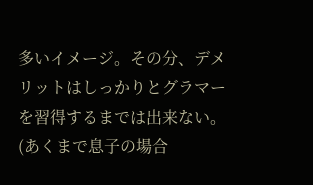多いイメージ。その分、デメリットはしっかりとグラマーを習得するまでは出来ない。(あくまで息子の場合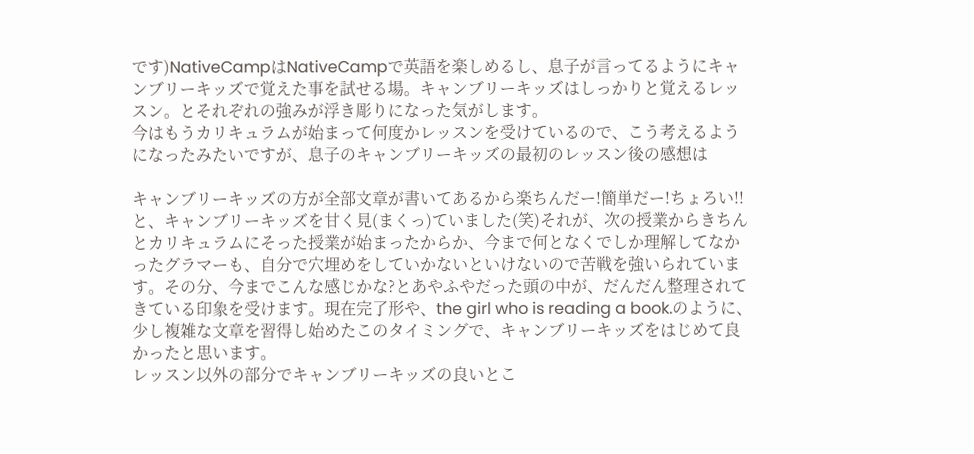です)NativeCampはNativeCampで英語を楽しめるし、息子が言ってるようにキャンブリーキッズで覚えた事を試せる場。キャンブリーキッズはしっかりと覚えるレッスン。とそれぞれの強みが浮き彫りになった気がします。
今はもうカリキュラムが始まって何度かレッスンを受けているので、こう考えるようになったみたいですが、息子のキャンブリーキッズの最初のレッスン後の感想は

キャンブリーキッズの方が全部文章が書いてあるから楽ちんだー!簡単だー!ちょろい!!
と、キャンブリーキッズを甘く見(まくっ)ていました(笑)それが、次の授業からきちんとカリキュラムにそった授業が始まったからか、今まで何となくでしか理解してなかったグラマーも、自分で穴埋めをしていかないといけないので苦戦を強いられています。その分、今までこんな感じかな?とあやふやだった頭の中が、だんだん整理されてきている印象を受けます。現在完了形や、the girl who is reading a book.のように、少し複雑な文章を習得し始めたこのタイミングで、キャンブリーキッズをはじめて良かったと思います。
レッスン以外の部分でキャンブリーキッズの良いとこ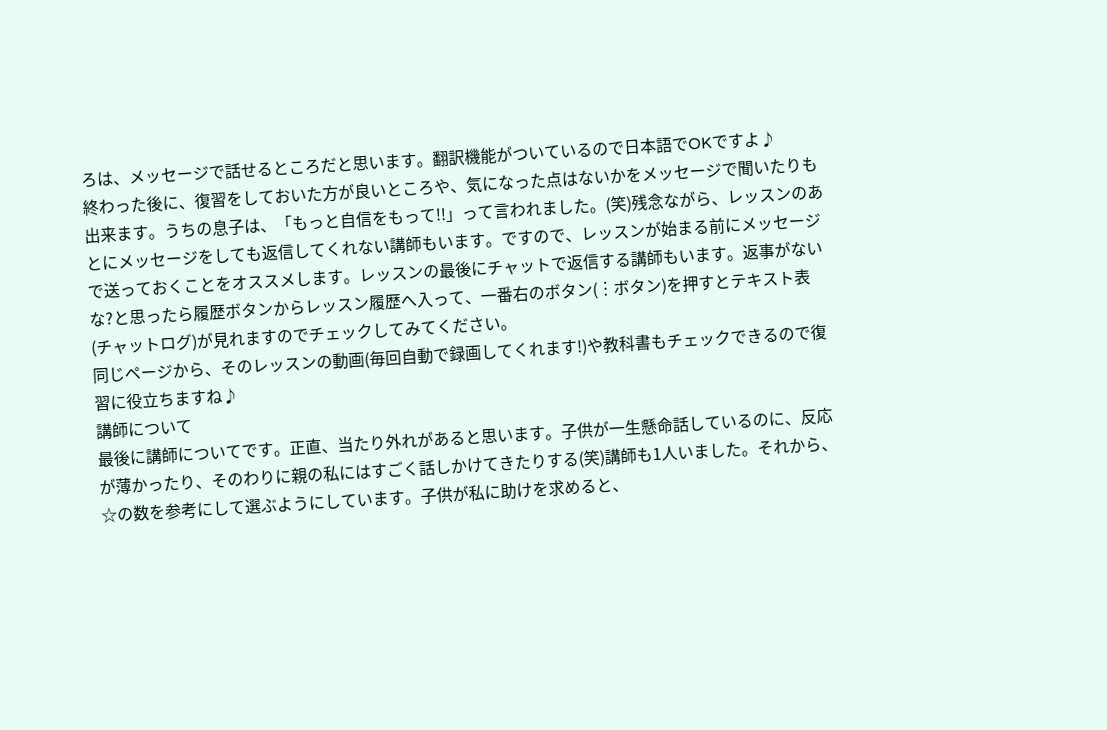ろは、メッセージで話せるところだと思います。翻訳機能がついているので日本語でOKですよ♪
終わった後に、復習をしておいた方が良いところや、気になった点はないかをメッセージで聞いたりも出来ます。うちの息子は、「もっと自信をもって!!」って言われました。(笑)残念ながら、レッスンのあとにメッセージをしても返信してくれない講師もいます。ですので、レッスンが始まる前にメッセージで送っておくことをオススメします。レッスンの最後にチャットで返信する講師もいます。返事がないな?と思ったら履歴ボタンからレッスン履歴へ入って、一番右のボタン(︙ボタン)を押すとテキスト表(チャットログ)が見れますのでチェックしてみてください。
同じページから、そのレッスンの動画(毎回自動で録画してくれます!)や教科書もチェックできるので復習に役立ちますね♪
講師について
最後に講師についてです。正直、当たり外れがあると思います。子供が一生懸命話しているのに、反応が薄かったり、そのわりに親の私にはすごく話しかけてきたりする(笑)講師も1人いました。それから、☆の数を参考にして選ぶようにしています。子供が私に助けを求めると、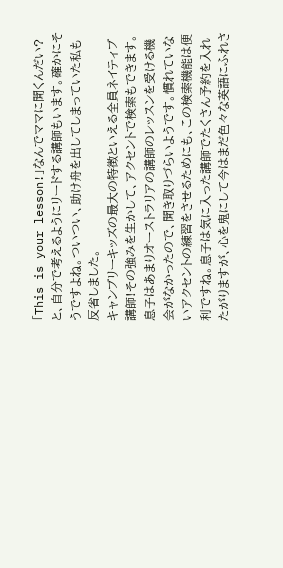「This is your lesson!」なんでママに聞くんだい?と、自分で考えるようにリードする講師もいます。確かにそうですよね。ついつい、助け舟を出してしまっていた私も反省しました。
キャンブリーキッズの最大の特徴といえる全員ネイティブ講師!その強みを生かして、アクセントで検索もできます。息子はあまりオーストラリアの講師のレッスンを受ける機会がなかったので、聞き取りづらいようです。慣れていないアクセントの練習をさせるためにも、この検索機能は便利ですね。息子は気に入った講師でたくさん予約を入れたがりますが、心を鬼にして今はまだ色々な英語にふれさ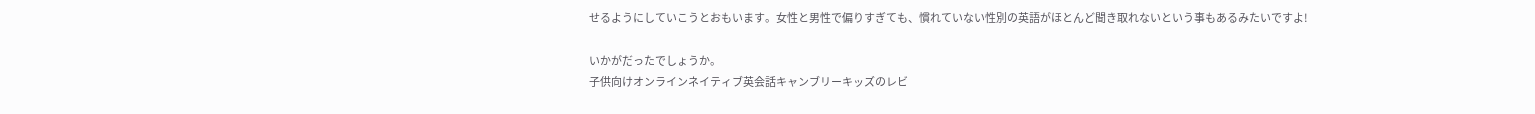せるようにしていこうとおもいます。女性と男性で偏りすぎても、慣れていない性別の英語がほとんど聞き取れないという事もあるみたいですよ!

いかがだったでしょうか。
子供向けオンラインネイティブ英会話キャンブリーキッズのレビ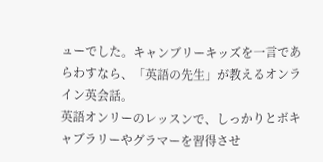ューでした。キャンブリーキッズを一言であらわすなら、「英語の先生」が教えるオンライン英会話。
英語オンリーのレッスンで、しっかりとボキャブラリーやグラマーを習得させ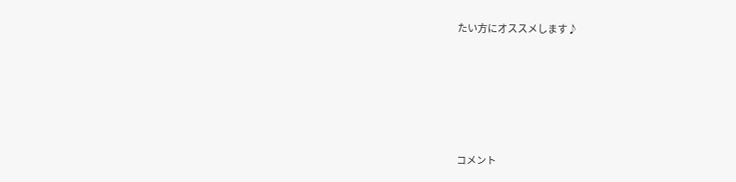たい方にオススメします♪





コメント